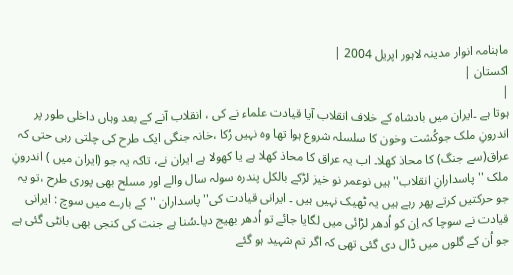ماہنامہ انوار مدینہ لاہور اپریل 2004 |
اكستان |
|
ہوتا ہے ۔ایران میں بادشاہ کے خلاف انقلاب آیا قیادت علماء نے کی ، انقلاب آنے کے بعد وہاں داخلی طور پر اندرونِ ملک جوکُشت وخون کا سلسلہ شروع ہوا تھا وہ نہیں رُکا ،خانہ جنگی ایک طرح کی چلتی رہی حتی کہ عراق(سے جنگ) کا محاذ کھلا۔ اب یہ عراق کا محاذ کھلا ہے یا کھولا ہے ایران نے، تاکہ یہ جو (ایران میں ) اندرونِ ملک ''پاسدارانِ انقلاب''ہیں نوعمر نو خیز لڑکے بالکل پندرہ سولہ سال والے اور مسلح بھی پوری طرح ،تو یہ جو حرکتیں کرتے پھر رہے ہیں یہ ٹھیک نہیں ہیں ۔ ایرانی قیادت کی'' پاسداران ''کے بارے میں سوچ : ایرانی قیادت نے سوچا کہ اِن کو اُدھر لڑائی میں لگایا جائے تو اُدھر بھیج دیا۔سُنا ہے جنت کی کنجی بھی بانٹی گئی ہے جو اُن کے گلوں میں ڈال دی گئی تھی کہ اگر تم شہید ہو گئے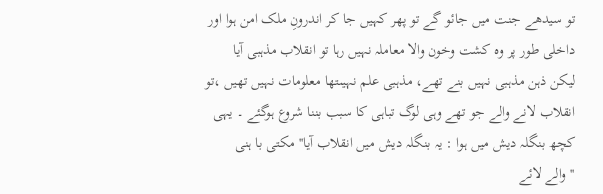تو سیدھے جنت میں جائو گے تو پھر کہیں جا کر اندرونِ ملک امن ہوا اور داخلی طور پر وہ کشت وخون والا معاملہ نہیں رہا تو انقلاب مذہبی آیا لیکن ذہن مذہبی نہیں بنے تھے، مذہبی علم نہیںتھا معلومات نہیں تھیں ،تو انقلاب لانے والے جو تھے وہی لوگ تباہی کا سبب بننا شروع ہوگئے ۔ یہی کچھ بنگلہ دیش میں ہوا : یہ بنگلہ دیش میں انقلاب آیا''مکتی با ہنی ''والے لائے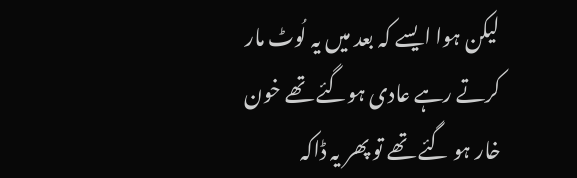لیکن ہوا ایسے کہ بعد میں یہ لُوٹ مار کرتے رہے عادی ہوگئے تھے خون خار ہو گئے تھے تو پھر یہ ڈاکہ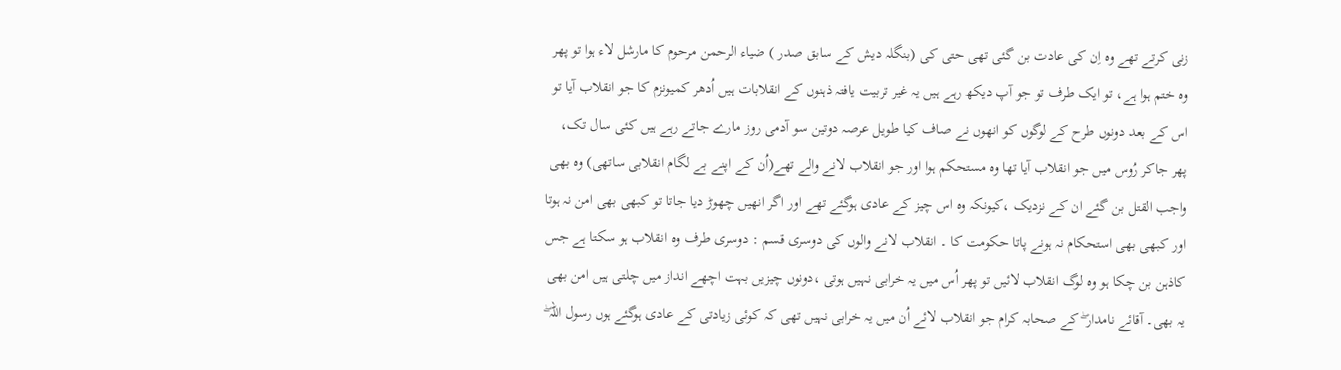زنی کرتے تھے وہ اِن کی عادت بن گئی تھی حتی کی (بنگلہ دیش کے سابق صدر ) ضیاء الرحمن مرحوم کا مارشل لاء ہوا تو پھر وہ ختم ہوا ہے، تو ایک طرف تو جو آپ دیکھ رہے ہیں یہ غیر تربیت یافتہ ذہنوں کے انقلابات ہیں اُدھر کمیونزم کا جو انقلاب آیا تو اس کے بعد دونوں طرح کے لوگوں کو انھوں نے صاف کیا طویل عرصہ دوتین سو آدمی روز مارے جاتے رہے ہیں کئی سال تک، پھر جاکر رُوس میں جو انقلاب آیا تھا وہ مستحکم ہوا اور جو انقلاب لانے والے تھے(اُن کے اپنے بے لگام انقلابی ساتھی) وہ بھی واجب القتل بن گئے ان کے نزدیک ،کیونکہ وہ اس چیز کے عادی ہوگئے تھے اور اگر انھیں چھوڑ دیا جاتا تو کبھی بھی امن نہ ہوتا اور کبھی بھی استحکام نہ ہونے پاتا حکومت کا ۔ انقلاب لانے والوں کی دوسری قسم : دوسری طرف وہ انقلاب ہو سکتا ہے جس کاذہن بن چکا ہو وہ لوگ انقلاب لائیں تو پھر اُس میں یہ خرابی نہیں ہوتی ،دونوں چیزیں بہت اچھے انداز میں چلتی ہیں امن بھی یہ بھی۔ آقائے نامدار ۖ کے صحابہ کرام جو انقلاب لائے اُن میں یہ خرابی نہیں تھی کہ کوئی زیادتی کے عادی ہوگئے ہوں رسول اللہ ۖ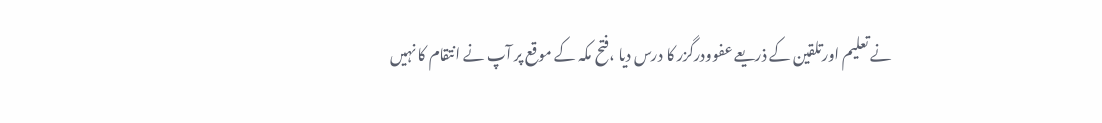نے تعلیم اورتلقین کے ذریعے عفوودرگزر کا درس دیا ،فتح مکہ کے موقع پر آپ نے انتقام کا نہیں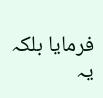فرمایا بلکہ یہ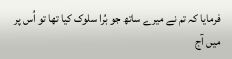فرمایا کہ تم نے میرے ساتھ جو بُرا سلوک کیا تھا تو اُس پر میں آج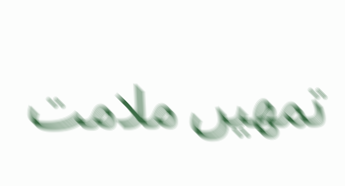تمھیں ملامت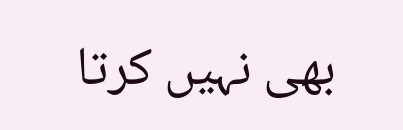بھی نہیں کرتا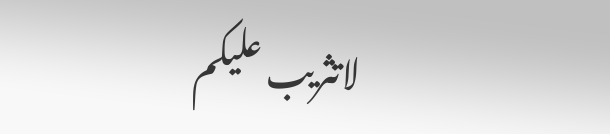لاتثریب علیکم